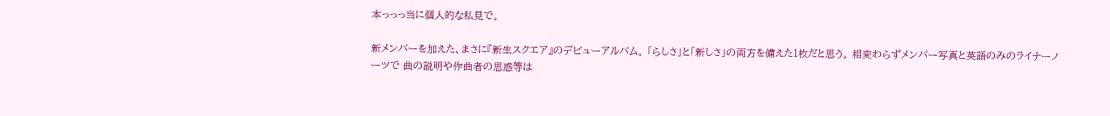本っっっ当に個人的な私見で。

新メンバーを加えた、まさに『新生スクエア』のデビューアルバム。 「らしさ」と「新しさ」の両方を備えた1枚だと思う。 相変わらずメンバー写真と英語のみのライナーノーツで 曲の説明や作曲者の思惑等は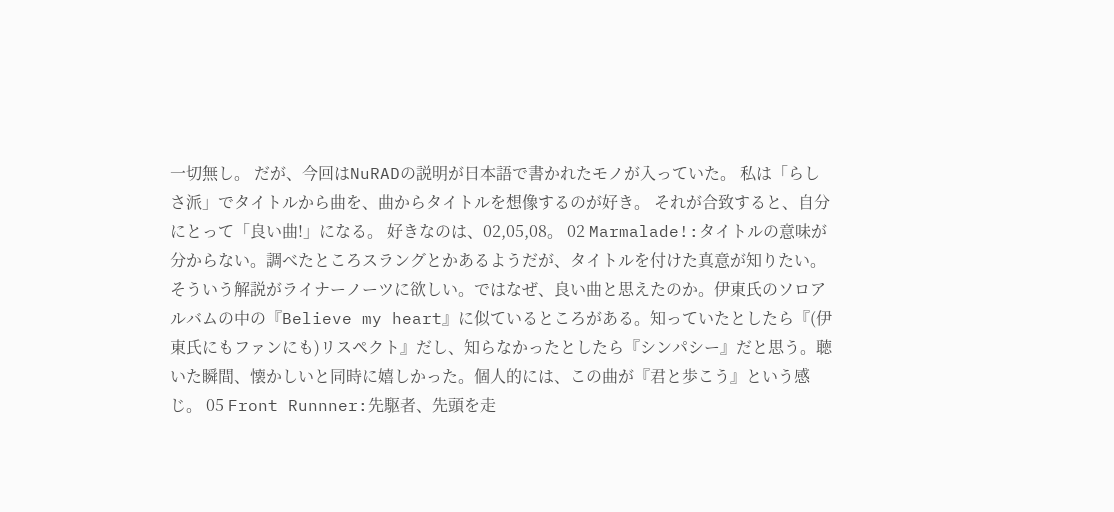一切無し。 だが、今回はNuRADの説明が日本語で書かれたモノが入っていた。 私は「らしさ派」でタイトルから曲を、曲からタイトルを想像するのが好き。 それが合致すると、自分にとって「良い曲!」になる。 好きなのは、02,05,08。 02 Marmalade!:タイトルの意味が分からない。調べたところスラングとかあるようだが、タイトルを付けた真意が知りたい。そういう解説がライナーノーツに欲しい。ではなぜ、良い曲と思えたのか。伊東氏のソロアルバムの中の『Believe my heart』に似ているところがある。知っていたとしたら『(伊東氏にもファンにも)リスペクト』だし、知らなかったとしたら『シンパシー』だと思う。聴いた瞬間、懐かしいと同時に嬉しかった。個人的には、この曲が『君と歩こう』という感じ。 05 Front Runnner:先駆者、先頭を走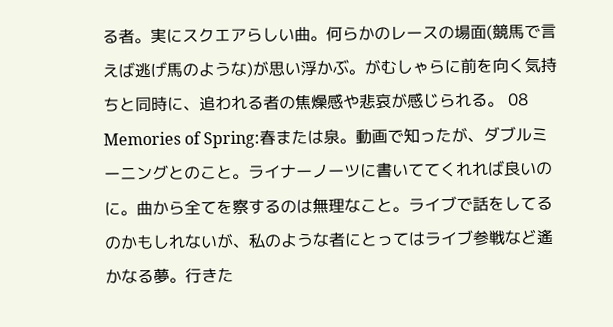る者。実にスクエアらしい曲。何らかのレースの場面(競馬で言えば逃げ馬のような)が思い浮かぶ。がむしゃらに前を向く気持ちと同時に、追われる者の焦燥感や悲哀が感じられる。 08 Memories of Spring:春または泉。動画で知ったが、ダブルミーニングとのこと。ライナーノーツに書いててくれれば良いのに。曲から全てを察するのは無理なこと。ライブで話をしてるのかもしれないが、私のような者にとってはライブ参戦など遙かなる夢。行きた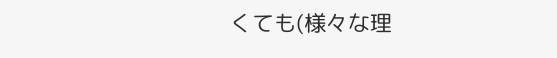くても(様々な理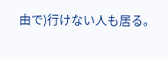由で)行けない人も居る。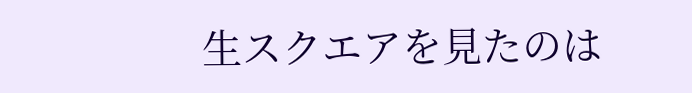生スクエアを見たのは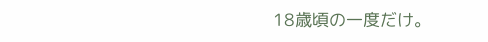18歳頃の一度だけ。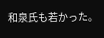和泉氏も若かった。